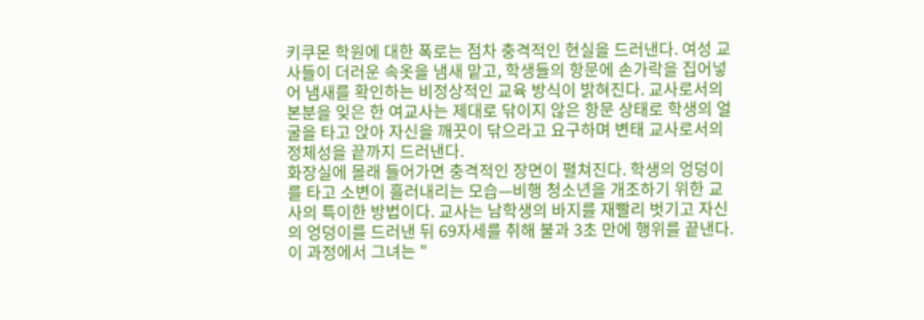키쿠몬 학원에 대한 폭로는 점차 충격적인 현실을 드러낸다. 여성 교사들이 더러운 속옷을 냄새 맡고, 학생들의 항문에 손가락을 집어넣어 냄새를 확인하는 비정상적인 교육 방식이 밝혀진다. 교사로서의 본분을 잊은 한 여교사는 제대로 닦이지 않은 항문 상태로 학생의 얼굴을 타고 앉아 자신을 깨끗이 닦으라고 요구하며 변태 교사로서의 정체성을 끝까지 드러낸다.
화장실에 몰래 들어가면 충격적인 장면이 펼쳐진다. 학생의 엉덩이를 타고 소변이 흘러내리는 모습—비행 청소년을 개조하기 위한 교사의 특이한 방법이다. 교사는 남학생의 바지를 재빨리 벗기고 자신의 엉덩이를 드러낸 뒤 69자세를 취해 불과 3초 만에 행위를 끝낸다. 이 과정에서 그녀는 "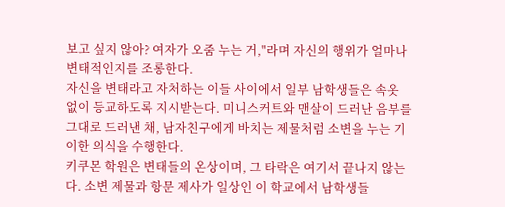보고 싶지 않아? 여자가 오줌 누는 거,"라며 자신의 행위가 얼마나 변태적인지를 조롱한다.
자신을 변태라고 자처하는 이들 사이에서 일부 남학생들은 속옷 없이 등교하도록 지시받는다. 미니스커트와 맨살이 드러난 음부를 그대로 드러낸 채, 남자친구에게 바치는 제물처럼 소변을 누는 기이한 의식을 수행한다.
키쿠몬 학원은 변태들의 온상이며, 그 타락은 여기서 끝나지 않는다. 소변 제물과 항문 제사가 일상인 이 학교에서 남학생들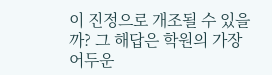이 진정으로 개조될 수 있을까? 그 해답은 학원의 가장 어두운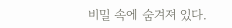비밀 속에 숨겨져 있다.